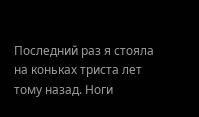Последний раз я стояла на коньках триста лет тому назад. Ноги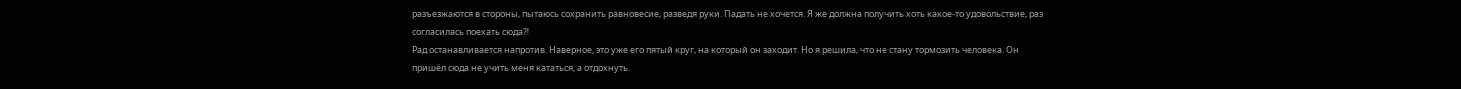разъезжаются в стороны, пытаюсь сохранить равновесие, разведя руки. Падать не хочется. Я же должна получить хоть какое-то удовольствие, раз согласилась поехать сюда⁈
Рад останавливается напротив. Наверное, это уже его пятый круг, на который он заходит. Но я решила, что не стану тормозить человека. Он пришёл сюда не учить меня кататься, а отдохнуть.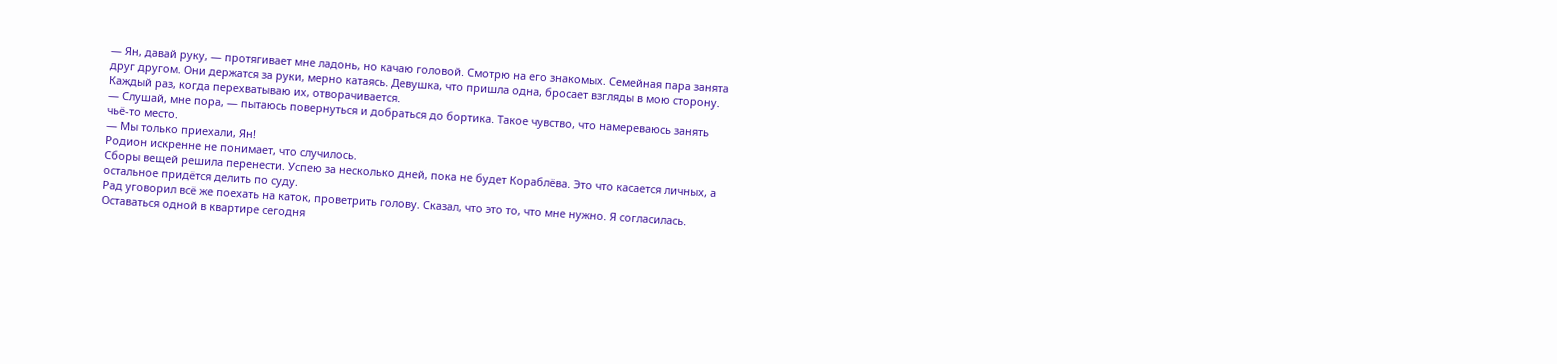— Ян, давай руку, — протягивает мне ладонь, но качаю головой. Смотрю на его знакомых. Семейная пара занята друг другом. Они держатся за руки, мерно катаясь. Девушка, что пришла одна, бросает взгляды в мою сторону. Каждый раз, когда перехватываю их, отворачивается.
— Слушай, мне пора, — пытаюсь повернуться и добраться до бортика. Такое чувство, что намереваюсь занять чьё-то место.
— Мы только приехали, Ян!
Родион искренне не понимает, что случилось.
Сборы вещей решила перенести. Успею за несколько дней, пока не будет Кораблёва. Это что касается личных, а остальное придётся делить по суду.
Рад уговорил всё же поехать на каток, проветрить голову. Сказал, что это то, что мне нужно. Я согласилась. Оставаться одной в квартире сегодня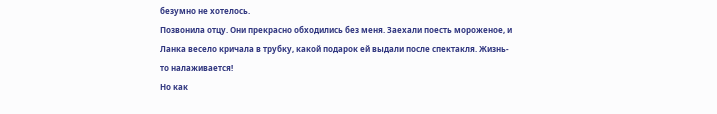безумно не хотелось.
Позвонила отцу. Они прекрасно обходились без меня. Заехали поесть мороженое, и Ланка весело кричала в трубку, какой подарок ей выдали после спектакля. Жизнь-то налаживается!
Но как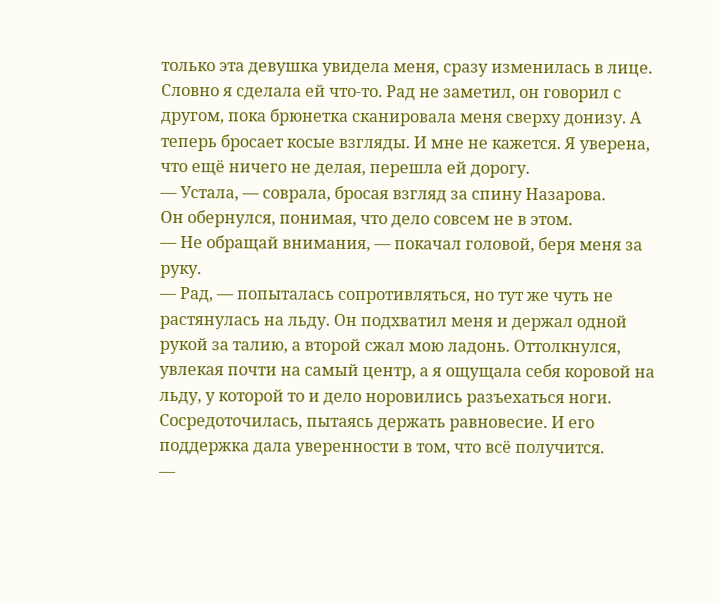только эта девушка увидела меня, сразу изменилась в лице. Словно я сделала ей что-то. Рад не заметил, он говорил с другом, пока брюнетка сканировала меня сверху донизу. А теперь бросает косые взгляды. И мне не кажется. Я уверена, что ещё ничего не делая, перешла ей дорогу.
— Устала, — соврала, бросая взгляд за спину Назарова.
Он обернулся, понимая, что дело совсем не в этом.
— Не обращай внимания, — покачал головой, беря меня за руку.
— Рад, — попыталась сопротивляться, но тут же чуть не растянулась на льду. Он подхватил меня и держал одной рукой за талию, а второй сжал мою ладонь. Оттолкнулся, увлекая почти на самый центр, а я ощущала себя коровой на льду, у которой то и дело норовились разъехаться ноги. Сосредоточилась, пытаясь держать равновесие. И его поддержка дала уверенности в том, что всё получится.
—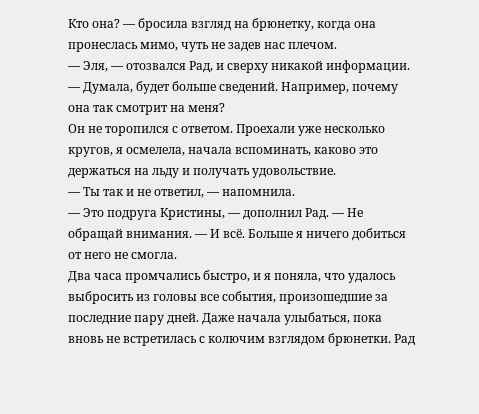Кто она? — бросила взгляд на брюнетку, когда она пронеслась мимо, чуть не задев нас плечом.
— Эля, — отозвался Рад, и сверху никакой информации.
— Думала, будет больше сведений. Например, почему она так смотрит на меня?
Он не торопился с ответом. Проехали уже несколько кругов, я осмелела, начала вспоминать, каково это держаться на льду и получать удовольствие.
— Ты так и не ответил, — напомнила.
— Это подруга Кристины, — дополнил Рад. — Не обращай внимания. — И всё. Больше я ничего добиться от него не смогла.
Два часа промчались быстро, и я поняла, что удалось выбросить из головы все события, произошедшие за последние пару дней. Даже начала улыбаться, пока вновь не встретилась с колючим взглядом брюнетки. Рад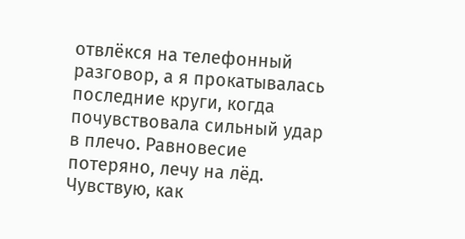отвлёкся на телефонный разговор, а я прокатывалась последние круги, когда почувствовала сильный удар в плечо. Равновесие потеряно, лечу на лёд. Чувствую, как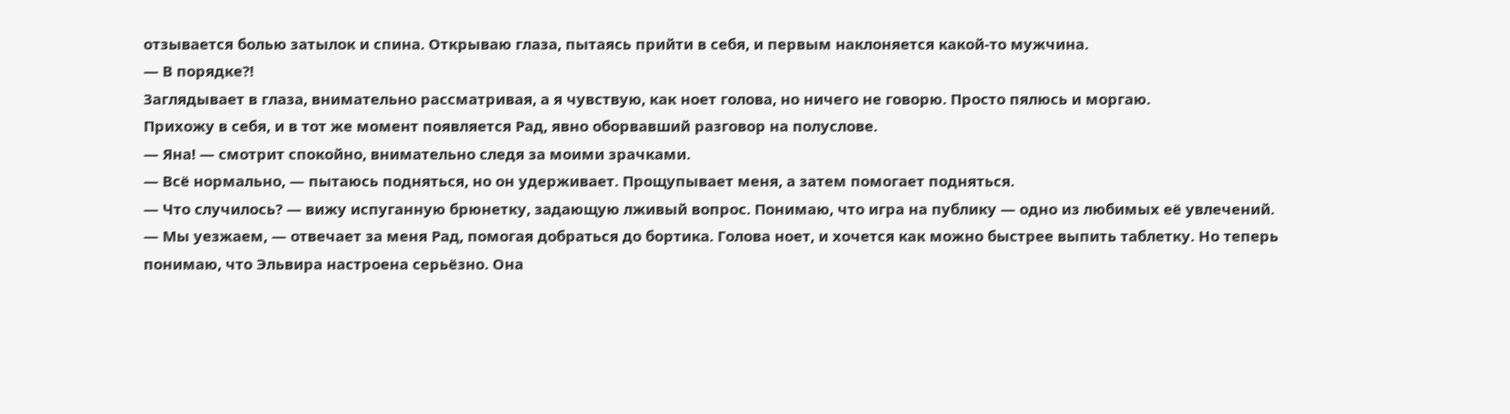отзывается болью затылок и спина. Открываю глаза, пытаясь прийти в себя, и первым наклоняется какой-то мужчина.
— В порядке⁈
Заглядывает в глаза, внимательно рассматривая, а я чувствую, как ноет голова, но ничего не говорю. Просто пялюсь и моргаю.
Прихожу в себя, и в тот же момент появляется Рад, явно оборвавший разговор на полуслове.
— Яна! — смотрит спокойно, внимательно следя за моими зрачками.
— Всё нормально, — пытаюсь подняться, но он удерживает. Прощупывает меня, а затем помогает подняться.
— Что случилось? — вижу испуганную брюнетку, задающую лживый вопрос. Понимаю, что игра на публику — одно из любимых её увлечений.
— Мы уезжаем, — отвечает за меня Рад, помогая добраться до бортика. Голова ноет, и хочется как можно быстрее выпить таблетку. Но теперь понимаю, что Эльвира настроена серьёзно. Она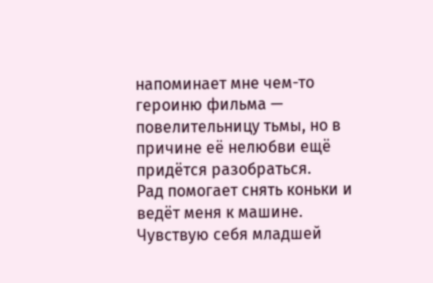напоминает мне чем-то героиню фильма — повелительницу тьмы, но в причине её нелюбви ещё придётся разобраться.
Рад помогает снять коньки и ведёт меня к машине. Чувствую себя младшей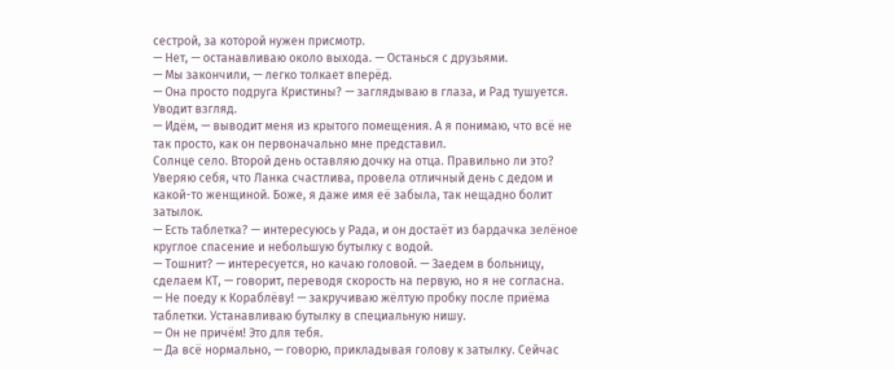сестрой, за которой нужен присмотр.
— Нет, — останавливаю около выхода. — Останься с друзьями.
— Мы закончили, — легко толкает вперёд.
— Она просто подруга Кристины? — заглядываю в глаза, и Рад тушуется. Уводит взгляд.
— Идём, — выводит меня из крытого помещения. А я понимаю, что всё не так просто, как он первоначально мне представил.
Солнце село. Второй день оставляю дочку на отца. Правильно ли это? Уверяю себя, что Ланка счастлива, провела отличный день с дедом и какой-то женщиной. Боже, я даже имя её забыла, так нещадно болит затылок.
— Есть таблетка? — интересуюсь у Рада, и он достаёт из бардачка зелёное круглое спасение и небольшую бутылку с водой.
— Тошнит? — интересуется, но качаю головой. — Заедем в больницу, сделаем КТ, — говорит, переводя скорость на первую, но я не согласна.
— Не поеду к Кораблёву! — закручиваю жёлтую пробку после приёма таблетки. Устанавливаю бутылку в специальную нишу.
— Он не причём! Это для тебя.
— Да всё нормально, — говорю, прикладывая голову к затылку. Сейчас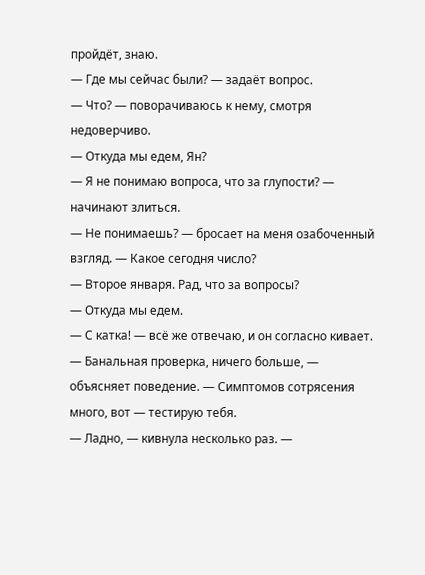пройдёт, знаю.
— Где мы сейчас были? — задаёт вопрос.
— Что? — поворачиваюсь к нему, смотря недоверчиво.
— Откуда мы едем, Ян?
— Я не понимаю вопроса, что за глупости? — начинают злиться.
— Не понимаешь? — бросает на меня озабоченный взгляд. — Какое сегодня число?
— Второе января. Рад, что за вопросы?
— Откуда мы едем.
— С катка! — всё же отвечаю, и он согласно кивает.
— Банальная проверка, ничего больше, — объясняет поведение. — Симптомов сотрясения много, вот — тестирую тебя.
— Ладно, — кивнула несколько раз. —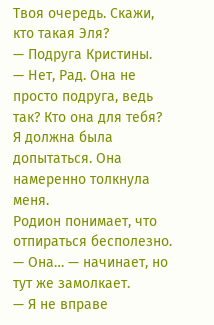Твоя очередь. Скажи, кто такая Эля?
— Подруга Кристины.
— Нет, Рад. Она не просто подруга, ведь так? Кто она для тебя?
Я должна была допытаться. Она намеренно толкнула меня.
Родион понимает, что отпираться бесполезно.
— Она… — начинает, но тут же замолкает.
— Я не вправе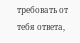требовать от тебя ответа,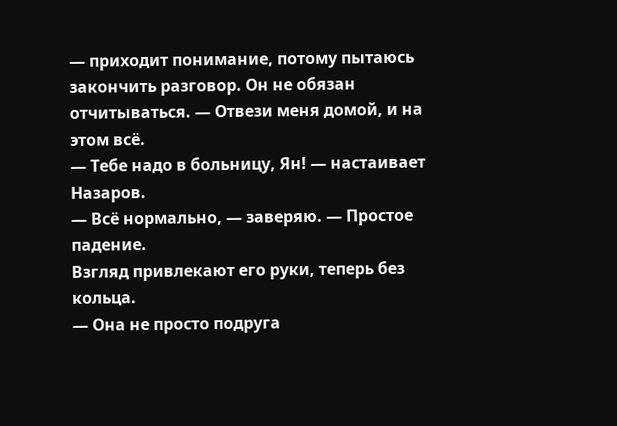— приходит понимание, потому пытаюсь закончить разговор. Он не обязан отчитываться. — Отвези меня домой, и на этом всё.
— Тебе надо в больницу, Ян! — настаивает Назаров.
— Всё нормально, — заверяю. — Простое падение.
Взгляд привлекают его руки, теперь без кольца.
— Она не просто подруга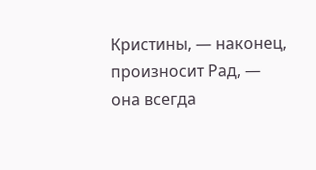Кристины, — наконец, произносит Рад, — она всегда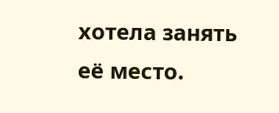хотела занять её место.